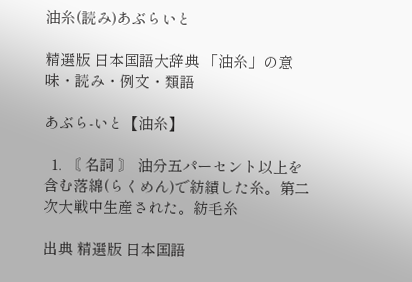油糸(読み)あぶらいと

精選版 日本国語大辞典 「油糸」の意味・読み・例文・類語

あぶら‐いと【油糸】

  1. 〘 名詞 〙 油分五パーセント以上を含む落綿(らくめん)で紡績した糸。第二次大戦中生産された。紡毛糸

出典 精選版 日本国語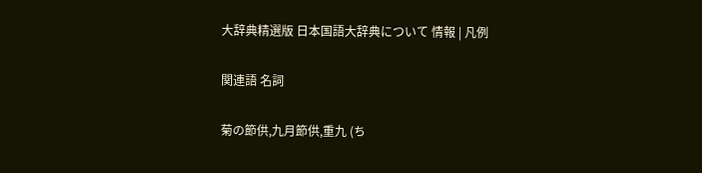大辞典精選版 日本国語大辞典について 情報 | 凡例

関連語 名詞

菊の節供,九月節供,重九 (ち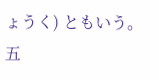ょうく) ともいう。五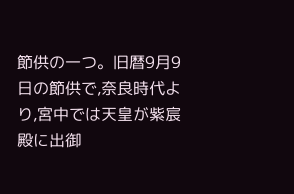節供の一つ。旧暦9月9日の節供で,奈良時代より,宮中では天皇が紫宸殿に出御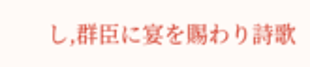し,群臣に宴を賜わり詩歌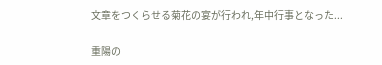文章をつくらせる菊花の宴が行われ,年中行事となった...

重陽の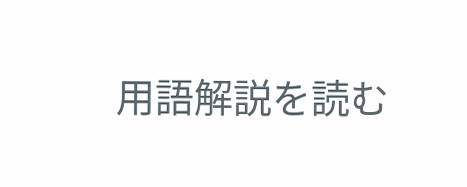用語解説を読む